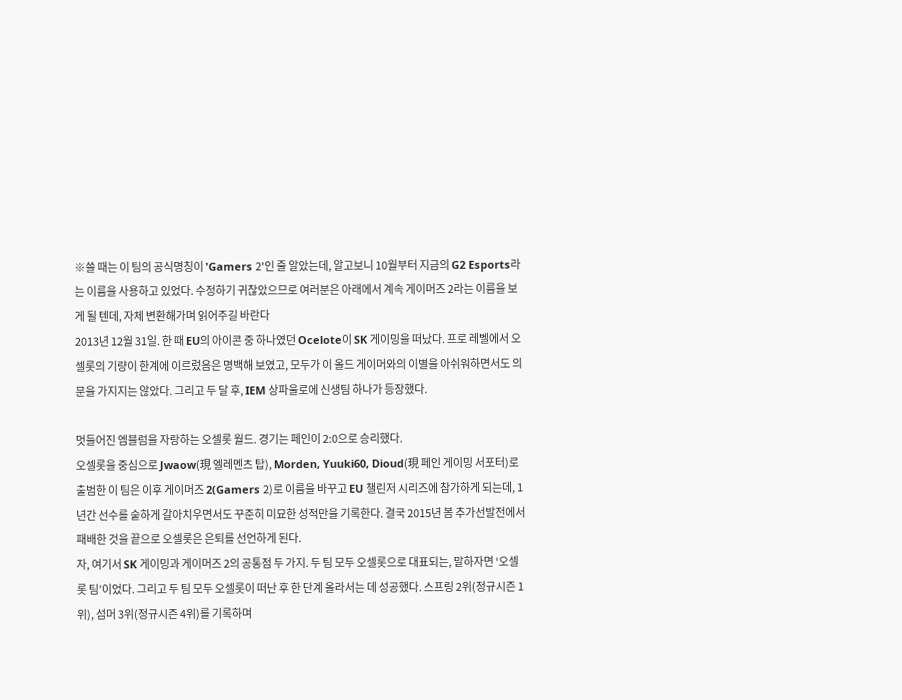※쓸 때는 이 팀의 공식명칭이 'Gamers 2'인 줄 알았는데, 알고보니 10월부터 지금의 G2 Esports라는 이름을 사용하고 있었다. 수정하기 귀찮았으므로 여러분은 아래에서 계속 게이머즈 2라는 이름을 보게 될 텐데, 자체 변환해가며 읽어주길 바란다
2013년 12월 31일. 한 때 EU의 아이콘 중 하나였던 Ocelote이 SK 게이밍을 떠났다. 프로 레벨에서 오셀롯의 기량이 한계에 이르렀음은 명백해 보였고, 모두가 이 올드 게이머와의 이별을 아쉬워하면서도 의문을 가지지는 않았다. 그리고 두 달 후, IEM 상파울로에 신생팀 하나가 등장했다.

멋들어진 엠블럼을 자랑하는 오셀롯 월드. 경기는 페인이 2:0으로 승리했다.
오셀롯을 중심으로 Jwaow(現 엘레멘츠 탑), Morden, Yuuki60, Dioud(現 페인 게이밍 서포터)로 출범한 이 팀은 이후 게이머즈 2(Gamers 2)로 이름을 바꾸고 EU 챌린저 시리즈에 참가하게 되는데, 1년간 선수를 숱하게 갈아치우면서도 꾸준히 미묘한 성적만을 기록한다. 결국 2015년 봄 추가선발전에서 패배한 것을 끝으로 오셀롯은 은퇴를 선언하게 된다.
자, 여기서 SK 게이밍과 게이머즈 2의 공통점 두 가지. 두 팀 모두 오셀롯으로 대표되는, 말하자면 ‘오셀롯 팀’이었다. 그리고 두 팀 모두 오셀롯이 떠난 후 한 단계 올라서는 데 성공했다. 스프링 2위(정규시즌 1위), 섬머 3위(정규시즌 4위)를 기록하며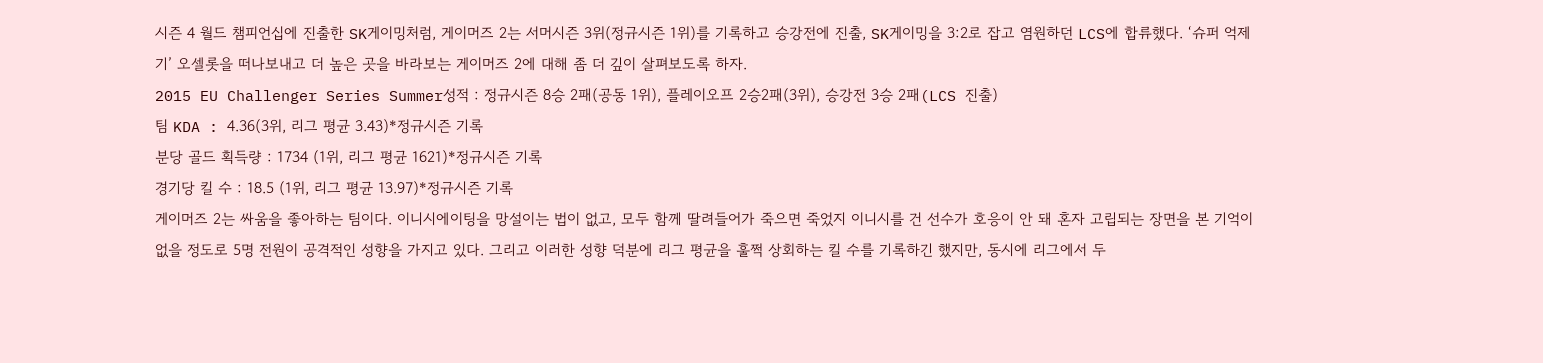시즌 4 월드 챔피언십에 진출한 SK게이밍처럼, 게이머즈 2는 서머시즌 3위(정규시즌 1위)를 기록하고 승강전에 진출, SK게이밍을 3:2로 잡고 염원하던 LCS에 합류했다. ‘슈퍼 억제기’ 오셀롯을 떠나보내고 더 높은 곳을 바라보는 게이머즈 2에 대해 좀 더 깊이 살펴보도록 하자.
2015 EU Challenger Series Summer성적 : 정규시즌 8승 2패(공동 1위), 플레이오프 2승2패(3위), 승강전 3승 2패(LCS 진출)
팀 KDA : 4.36(3위, 리그 평균 3.43)*정규시즌 기록
분당 골드 획득량 : 1734 (1위, 리그 평균 1621)*정규시즌 기록
경기당 킬 수 : 18.5 (1위, 리그 평균 13.97)*정규시즌 기록
게이머즈 2는 싸움을 좋아하는 팀이다. 이니시에이팅을 망설이는 법이 없고, 모두 함께 딸려들어가 죽으면 죽었지 이니시를 건 선수가 호응이 안 돼 혼자 고립되는 장면을 본 기억이 없을 정도로 5명 전원이 공격적인 성향을 가지고 있다. 그리고 이러한 성향 덕분에 리그 평균을 훌쩍 상회하는 킬 수를 기록하긴 했지만, 동시에 리그에서 두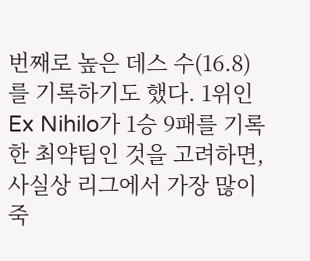번째로 높은 데스 수(16.8)를 기록하기도 했다. 1위인 Ex Nihilo가 1승 9패를 기록한 최약팀인 것을 고려하면, 사실상 리그에서 가장 많이 죽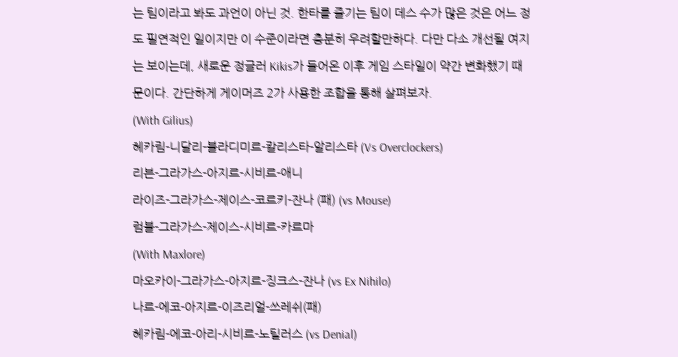는 팀이라고 봐도 과언이 아닌 것. 한타를 즐기는 팀이 데스 수가 많은 것은 어느 정도 필연적인 일이지만 이 수준이라면 충분히 우려할만하다. 다만 다소 개선될 여지는 보이는데, 새로운 정글러 Kikis가 들어온 이후 게임 스타일이 약간 변화했기 때문이다. 간단하게 게이머즈 2가 사용한 조합을 통해 살펴보자.
(With Gilius)
헤카림-니달리-블라디미르-칼리스타-알리스타 (Vs Overclockers)
리븐-그라가스-아지르-시비르-애니
라이즈-그라가스-제이스-코르키-잔나 (패) (vs Mouse)
럼블-그라가스-제이스-시비르-카르마
(With Maxlore)
마오카이-그라가스-아지르-징크스-잔나 (vs Ex Nihilo)
나르-에코-아지르-이즈리얼-쓰레쉬(패)
헤카림-에코-아리-시비르-노틸러스 (vs Denial)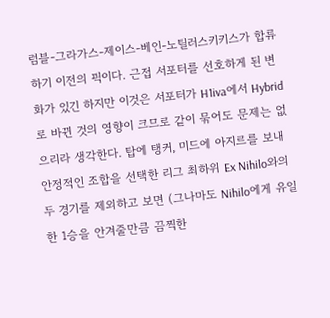럼블-그라가스-제이스-베인-노틸러스키키스가 합류하기 이전의 픽이다. 근접 서포터를 선호하게 된 변화가 있긴 하지만 이것은 서포터가 H1iva에서 Hybrid로 바뀐 것의 영향이 크므로 같이 묶어도 문제는 없으리라 생각한다. 탑에 탱커, 미드에 아지르를 보내 안정적인 조합을 선택한 리그 최하위 Ex Nihilo와의 두 경기를 제외하고 보면 (그나마도 Nihilo에게 유일한 1승을 안겨줄만큼 끔찍한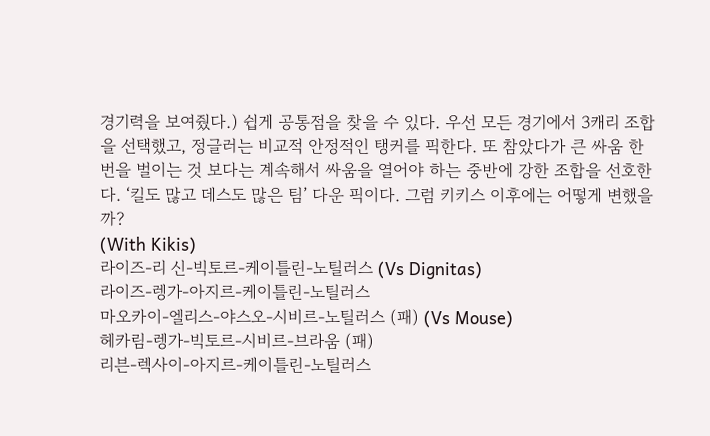경기력을 보여줬다.) 쉽게 공통점을 찾을 수 있다. 우선 모든 경기에서 3캐리 조합을 선택했고, 정글러는 비교적 안정적인 탱커를 픽한다. 또 참았다가 큰 싸움 한 번을 벌이는 것 보다는 계속해서 싸움을 열어야 하는 중반에 강한 조합을 선호한다. ‘킬도 많고 데스도 많은 팀’ 다운 픽이다. 그럼 키키스 이후에는 어떻게 변했을까?
(With Kikis)
라이즈-리 신-빅토르-케이틀린-노틸러스 (Vs Dignitas)
라이즈-렝가-아지르-케이틀린-노틸러스
마오카이-엘리스-야스오-시비르-노틸러스 (패) (Vs Mouse)
헤카림-렝가-빅토르-시비르-브라움 (패)
리븐-렉사이-아지르-케이틀린-노틸러스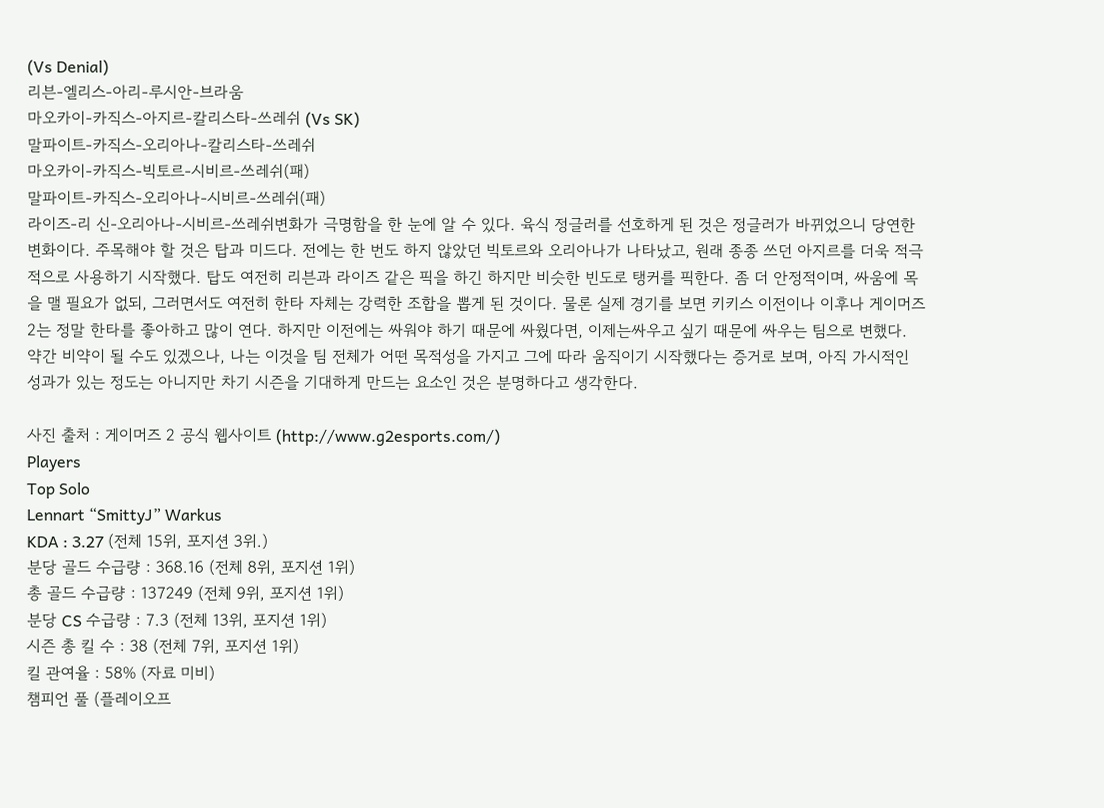(Vs Denial)
리븐-엘리스-아리-루시안-브라움
마오카이-카직스-아지르-칼리스타-쓰레쉬 (Vs SK)
말파이트-카직스-오리아나-칼리스타-쓰레쉬
마오카이-카직스-빅토르-시비르-쓰레쉬(패)
말파이트-카직스-오리아나-시비르-쓰레쉬(패)
라이즈-리 신-오리아나-시비르-쓰레쉬변화가 극명함을 한 눈에 알 수 있다. 육식 정글러를 선호하게 된 것은 정글러가 바뀌었으니 당연한 변화이다. 주목해야 할 것은 탑과 미드다. 전에는 한 번도 하지 않았던 빅토르와 오리아나가 나타났고, 원래 종종 쓰던 아지르를 더욱 적극적으로 사용하기 시작했다. 탑도 여전히 리븐과 라이즈 같은 픽을 하긴 하지만 비슷한 빈도로 탱커를 픽한다. 좀 더 안정적이며, 싸움에 목을 맬 필요가 없되, 그러면서도 여전히 한타 자체는 강력한 조합을 뽑게 된 것이다. 물론 실제 경기를 보면 키키스 이전이나 이후나 게이머즈 2는 정말 한타를 좋아하고 많이 연다. 하지만 이전에는 싸워야 하기 때문에 싸웠다면, 이제는싸우고 싶기 때문에 싸우는 팀으로 변했다. 약간 비약이 될 수도 있겠으나, 나는 이것을 팀 전체가 어떤 목적성을 가지고 그에 따라 움직이기 시작했다는 증거로 보며, 아직 가시적인 성과가 있는 정도는 아니지만 차기 시즌을 기대하게 만드는 요소인 것은 분명하다고 생각한다.

사진 출처 : 게이머즈 2 공식 웹사이트 (http://www.g2esports.com/)
Players
Top Solo
Lennart “SmittyJ” Warkus
KDA : 3.27 (전체 15위, 포지션 3위.)
분당 골드 수급량 : 368.16 (전체 8위, 포지션 1위)
총 골드 수급량 : 137249 (전체 9위, 포지션 1위)
분당 CS 수급량 : 7.3 (전체 13위, 포지션 1위)
시즌 총 킬 수 : 38 (전체 7위, 포지션 1위)
킬 관여율 : 58% (자료 미비)
챔피언 풀 (플레이오프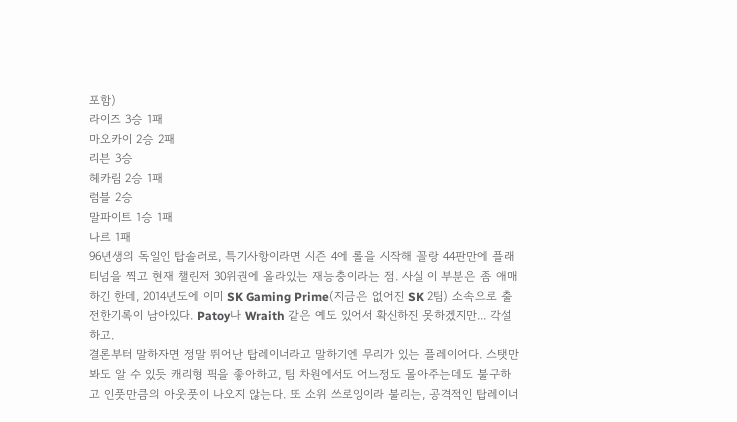포함)
라이즈 3승 1패
마오카이 2승 2패
리븐 3승
헤카림 2승 1패
럼블 2승
말파이트 1승 1패
나르 1패
96년생의 독일인 탑솔러로, 특기사항이라면 시즌 4에 롤을 시작해 꼴랑 44판만에 플래티넘을 찍고 현재 챌린저 30위권에 올라있는 재능충이라는 점. 사실 이 부분은 좀 애매하긴 한데, 2014년도에 이미 SK Gaming Prime(지금은 없어진 SK 2팀) 소속으로 출전한기록이 남아있다. Patoy나 Wraith 같은 예도 있어서 확신하진 못하겠지만... 각설하고.
결론부터 말하자면 정말 뛰어난 탑레이너라고 말하기엔 무리가 있는 플레이어다. 스탯만 봐도 알 수 있듯 캐리형 픽을 좋아하고, 팀 차원에서도 어느정도 몰아주는데도 불구하고 인풋만큼의 아웃풋이 나오지 않는다. 또 소위 쓰로잉이라 불리는, 공격적인 탑레이너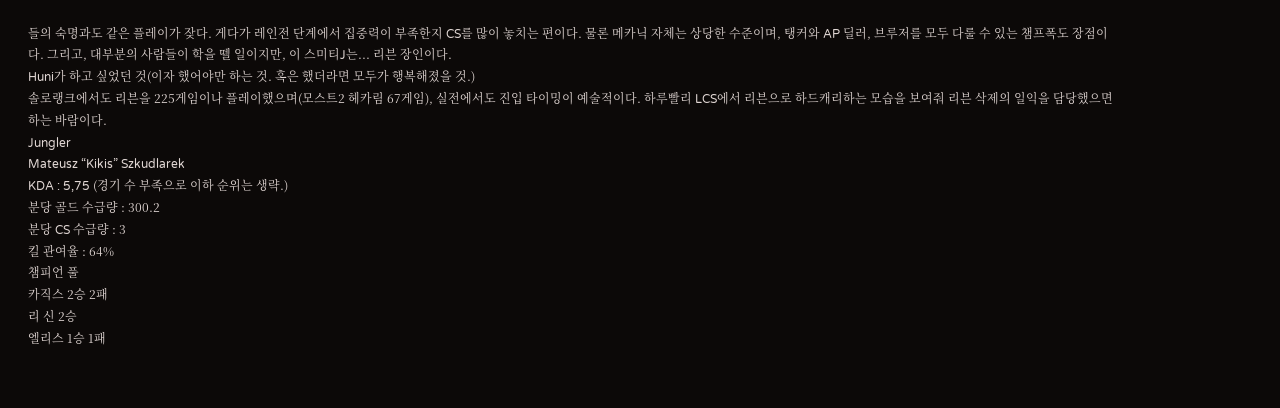들의 숙명과도 같은 플레이가 잦다. 게다가 레인전 단계에서 집중력이 부족한지 CS를 많이 놓치는 편이다. 물론 메카닉 자체는 상당한 수준이며, 탱커와 AP 딜러, 브루저를 모두 다룰 수 있는 챔프폭도 장점이다. 그리고, 대부분의 사람들이 학을 뗄 일이지만, 이 스미티J는... 리븐 장인이다.
Huni가 하고 싶었던 것(이자 했어야만 하는 것. 혹은 했더라면 모두가 행복해졌을 것.)
솔로랭크에서도 리븐을 225게임이나 플레이했으며(모스트2 헤카림 67게임), 실전에서도 진입 타이밍이 예술적이다. 하루빨리 LCS에서 리븐으로 하드캐리하는 모습을 보여줘 리븐 삭제의 일익을 담당했으면 하는 바람이다.
Jungler
Mateusz “Kikis” Szkudlarek
KDA : 5,75 (경기 수 부족으로 이하 순위는 생략.)
분당 골드 수급량 : 300.2
분당 CS 수급량 : 3
킬 관여율 : 64%
챔피언 풀
카직스 2승 2패
리 신 2승
엘리스 1승 1패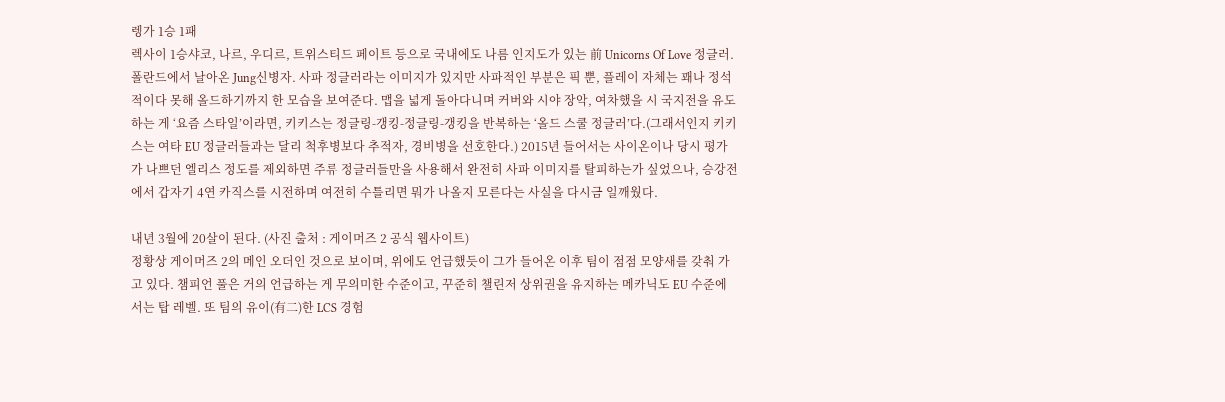렝가 1승 1패
렉사이 1승샤코, 나르, 우디르, 트위스티드 페이트 등으로 국내에도 나름 인지도가 있는 前 Unicorns Of Love 정글러. 폴란드에서 날아온 Jung신병자. 사파 정글러라는 이미지가 있지만 사파적인 부분은 픽 뿐, 플레이 자체는 꽤나 정석적이다 못해 올드하기까지 한 모습을 보여준다. 맵을 넓게 돌아다니며 커버와 시야 장악, 여차했을 시 국지전을 유도하는 게 ‘요즘 스타일’이라면, 키키스는 정글링-갱킹-정글링-갱킹을 반복하는 ‘올드 스쿨 정글러’다.(그래서인지 키키스는 여타 EU 정글러들과는 달리 척후병보다 추적자, 경비병을 선호한다.) 2015년 들어서는 사이온이나 당시 평가가 나쁘던 엘리스 정도를 제외하면 주류 정글러들만을 사용해서 완전히 사파 이미지를 탈피하는가 싶었으나, 승강전에서 갑자기 4연 카직스를 시전하며 여전히 수틀리면 뭐가 나올지 모른다는 사실을 다시금 일깨웠다.

내년 3월에 20살이 된다. (사진 출처 : 게이머즈 2 공식 웹사이트)
정황상 게이머즈 2의 메인 오더인 것으로 보이며, 위에도 언급했듯이 그가 들어온 이후 팀이 점점 모양새를 갖춰 가고 있다. 챔피언 풀은 거의 언급하는 게 무의미한 수준이고, 꾸준히 챌린저 상위권을 유지하는 메카닉도 EU 수준에서는 탑 레벨. 또 팀의 유이(有二)한 LCS 경험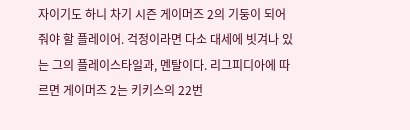자이기도 하니 차기 시즌 게이머즈 2의 기둥이 되어줘야 할 플레이어. 걱정이라면 다소 대세에 빗겨나 있는 그의 플레이스타일과, 멘탈이다. 리그피디아에 따르면 게이머즈 2는 키키스의 22번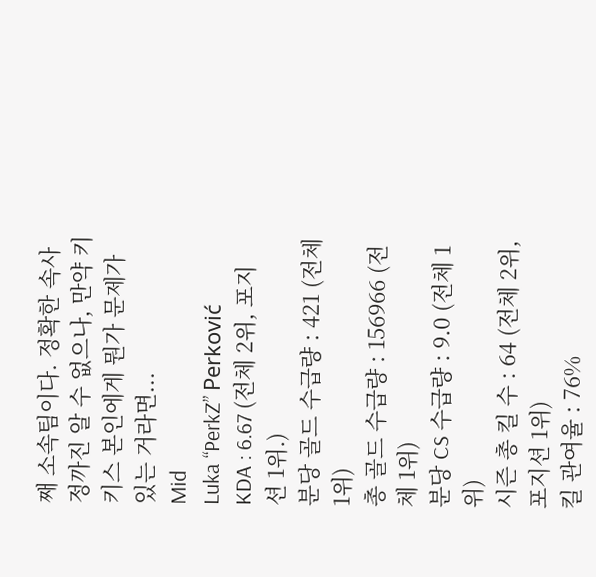째 소속팀이다. 정확한 속사정까진 알 수 없으나, 만약 키키스 본인에게 뭔가 문제가 있는 거라면...
Mid
Luka “PerkZ” Perković
KDA : 6.67 (전체 2위, 포지션 1위.)
분당 골드 수급량 : 421 (전체 1위)
총 골드 수급량 : 156966 (전체 1위)
분당 CS 수급량 : 9.0 (전체 1위)
시즌 총 킬 수 : 64 (전체 2위, 포지션 1위)
킬 관여율 : 76%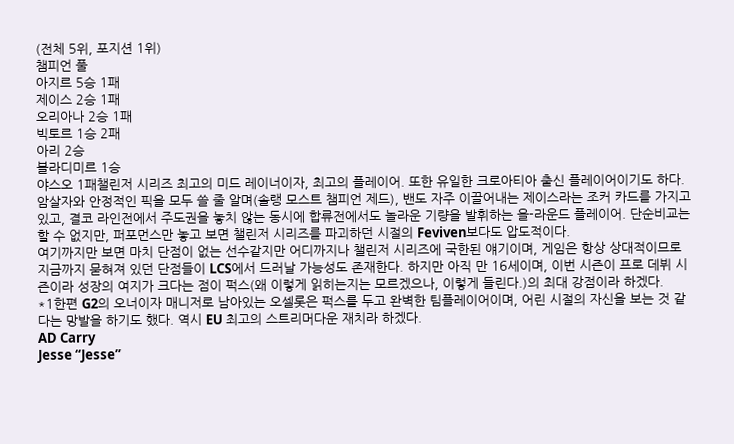(전체 5위, 포지션 1위)
챔피언 풀
아지르 5승 1패
제이스 2승 1패
오리아나 2승 1패
빅토르 1승 2패
아리 2승
블라디미르 1승
야스오 1패챌린저 시리즈 최고의 미드 레이너이자, 최고의 플레이어. 또한 유일한 크로아티아 출신 플레이어이기도 하다. 암살자와 안정적인 픽을 모두 쓸 줄 알며(솔랭 모스트 챔피언 제드), 밴도 자주 이끌어내는 제이스라는 조커 카드를 가지고 있고, 결코 라인전에서 주도권을 놓치 않는 동시에 합류전에서도 놀라운 기량을 발휘하는 올-라운드 플레이어. 단순비교는 할 수 없지만, 퍼포먼스만 놓고 보면 챌린저 시리즈를 파괴하던 시절의 Feviven보다도 압도적이다.
여기까지만 보면 마치 단점이 없는 선수같지만 어디까지나 챌린저 시리즈에 국한된 얘기이며, 게임은 항상 상대적이므로 지금까지 묻혀져 있던 단점들이 LCS에서 드러날 가능성도 존재한다. 하지만 아직 만 16세이며, 이번 시즌이 프로 데뷔 시즌이라 성장의 여지가 크다는 점이 퍽스(왜 이렇게 읽히는지는 모르겠으나, 이렇게 들린다.)의 최대 강점이라 하겠다.
*1한편 G2의 오너이자 매니저로 남아있는 오셀롯은 퍽스를 두고 완벽한 팀플레이어이며, 어린 시절의 자신을 보는 것 같다는 망발을 하기도 했다. 역시 EU 최고의 스트리머다운 재치라 하겠다.
AD Carry
Jesse “Jesse”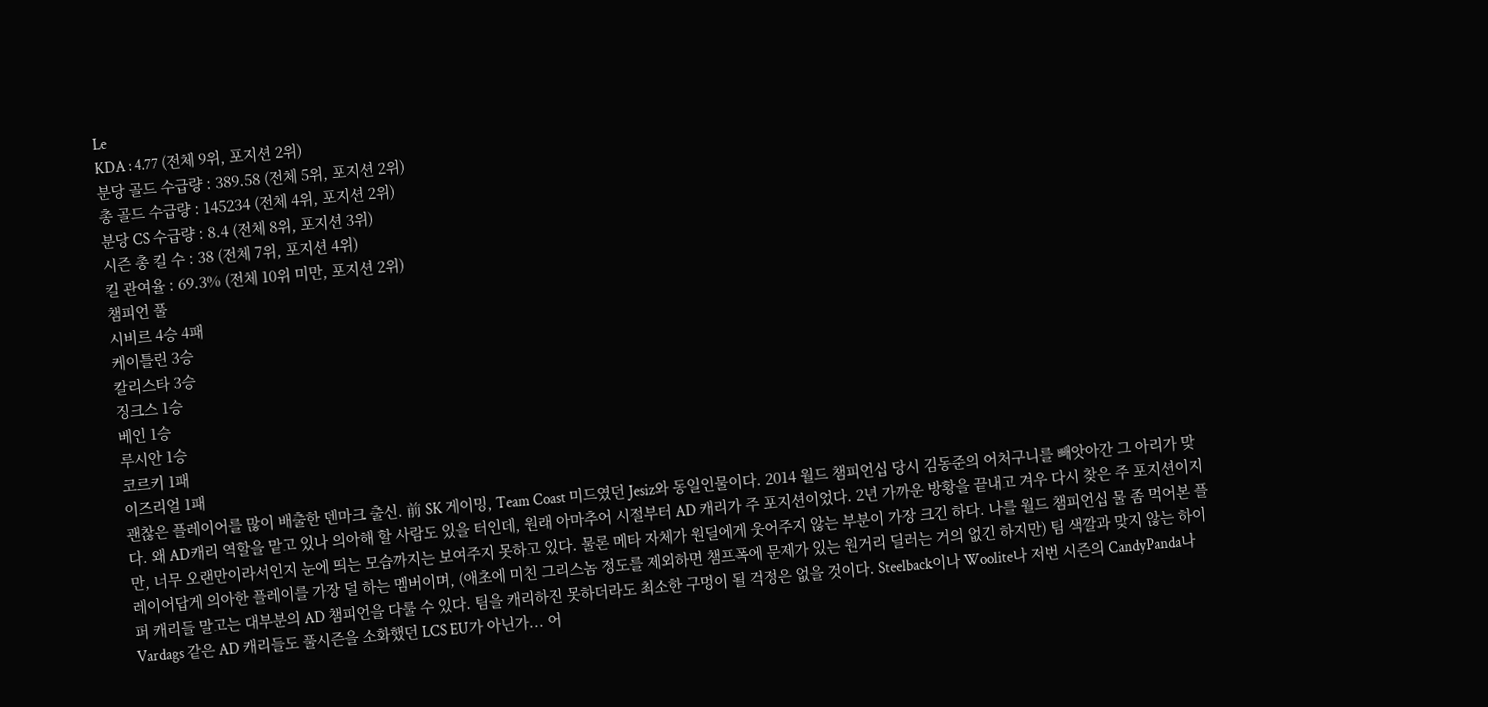Le
KDA : 4.77 (전체 9위, 포지션 2위)
분당 골드 수급량 : 389.58 (전체 5위, 포지션 2위)
총 골드 수급량 : 145234 (전체 4위, 포지션 2위)
분당 CS 수급량 : 8.4 (전체 8위, 포지션 3위)
시즌 총 킬 수 : 38 (전체 7위, 포지션 4위)
킬 관여율 : 69.3% (전체 10위 미만, 포지션 2위)
챔피언 풀
시비르 4승 4패
케이틀린 3승
칼리스타 3승
징크스 1승
베인 1승
루시안 1승
코르키 1패
이즈리얼 1패
괜찮은 플레이어를 많이 배출한 덴마크 출신. 前 SK 게이밍, Team Coast 미드였던 Jesiz와 동일인물이다. 2014 월드 챔피언십 당시 김동준의 어처구니를 빼앗아간 그 아리가 맞다. 왜 AD캐리 역할을 맡고 있나 의아해 할 사람도 있을 터인데, 원래 아마추어 시절부터 AD 캐리가 주 포지션이었다. 2년 가까운 방황을 끝내고 겨우 다시 찾은 주 포지션이지만, 너무 오랜만이라서인지 눈에 띄는 모습까지는 보여주지 못하고 있다. 물론 메타 자체가 원딜에게 웃어주지 않는 부분이 가장 크긴 하다. 나를 월드 챔피언십 물 좀 먹어본 플레이어답게 의아한 플레이를 가장 덜 하는 멤버이며, (애초에 미친 그리스놈 정도를 제외하면 챔프폭에 문제가 있는 원거리 딜러는 거의 없긴 하지만) 팀 색깔과 맞지 않는 하이퍼 캐리들 말고는 대부분의 AD 챔피언을 다룰 수 있다. 팀을 캐리하진 못하더라도 최소한 구멍이 될 걱정은 없을 것이다. Steelback이나 Woolite나 저번 시즌의 CandyPanda나 Vardags 같은 AD 캐리들도 풀시즌을 소화했던 LCS EU가 아닌가... 어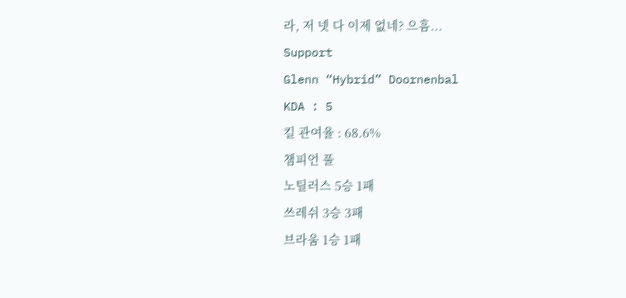라, 저 넷 다 이제 없네? 으흠...
Support
Glenn “Hybrid” Doornenbal
KDA : 5
킬 관여율 : 68.6%
챔피언 풀
노틸러스 5승 1패
쓰레쉬 3승 3패
브라움 1승 1패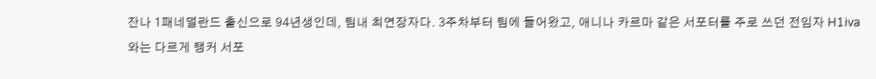잔나 1패네덜란드 출신으로 94년생인데, 팀내 최연장자다. 3주차부터 팀에 들어왔고, 애니나 카르마 같은 서포터를 주로 쓰던 전임자 H1iva와는 다르게 탱커 서포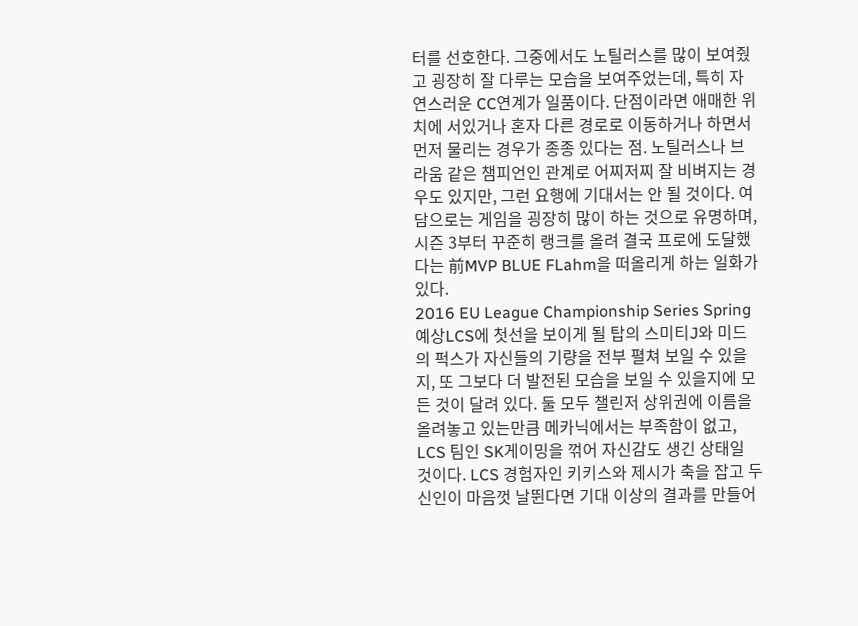터를 선호한다. 그중에서도 노틸러스를 많이 보여줬고 굉장히 잘 다루는 모습을 보여주었는데, 특히 자연스러운 CC연계가 일품이다. 단점이라면 애매한 위치에 서있거나 혼자 다른 경로로 이동하거나 하면서 먼저 물리는 경우가 종종 있다는 점. 노틸러스나 브라움 같은 챔피언인 관계로 어찌저찌 잘 비벼지는 경우도 있지만, 그런 요행에 기대서는 안 될 것이다. 여담으로는 게임을 굉장히 많이 하는 것으로 유명하며, 시즌 3부터 꾸준히 랭크를 올려 결국 프로에 도달했다는 前MVP BLUE FLahm을 떠올리게 하는 일화가 있다.
2016 EU League Championship Series Spring 예상LCS에 첫선을 보이게 될 탑의 스미티J와 미드의 퍽스가 자신들의 기량을 전부 펼쳐 보일 수 있을지, 또 그보다 더 발전된 모습을 보일 수 있을지에 모든 것이 달려 있다. 둘 모두 챌린저 상위권에 이름을 올려놓고 있는만큼 메카닉에서는 부족함이 없고, LCS 팀인 SK게이밍을 꺾어 자신감도 생긴 상태일 것이다. LCS 경험자인 키키스와 제시가 축을 잡고 두 신인이 마음껏 날뛴다면 기대 이상의 결과를 만들어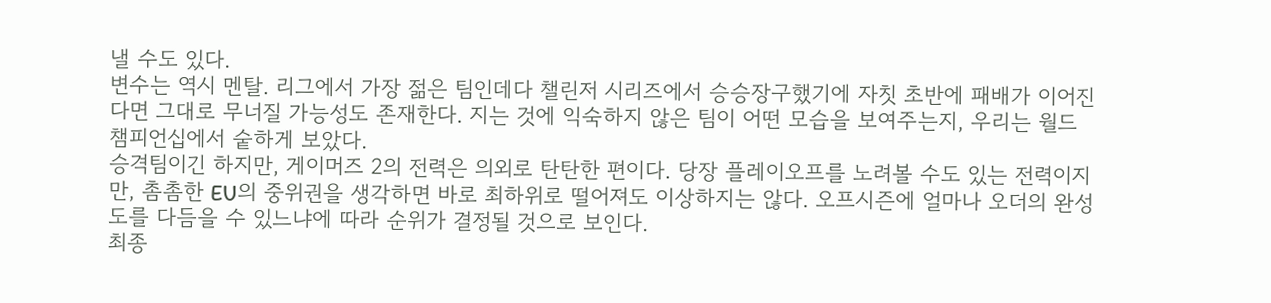낼 수도 있다.
변수는 역시 멘탈. 리그에서 가장 젊은 팀인데다 챌린저 시리즈에서 승승장구했기에 자칫 초반에 패배가 이어진다면 그대로 무너질 가능성도 존재한다. 지는 것에 익숙하지 않은 팀이 어떤 모습을 보여주는지, 우리는 월드 챔피언십에서 숱하게 보았다.
승격팀이긴 하지만, 게이머즈 2의 전력은 의외로 탄탄한 편이다. 당장 플레이오프를 노려볼 수도 있는 전력이지만, 촘촘한 EU의 중위권을 생각하면 바로 최하위로 떨어져도 이상하지는 않다. 오프시즌에 얼마나 오더의 완성도를 다듬을 수 있느냐에 따라 순위가 결정될 것으로 보인다.
최종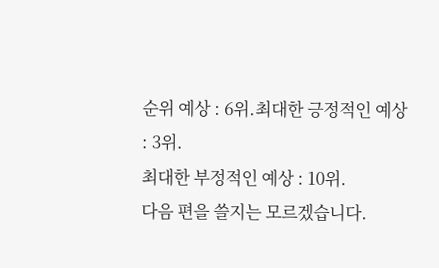순위 예상 : 6위.최대한 긍정적인 예상 : 3위.
최대한 부정적인 예상 : 10위.
다음 편을 쓸지는 모르겠습니다.